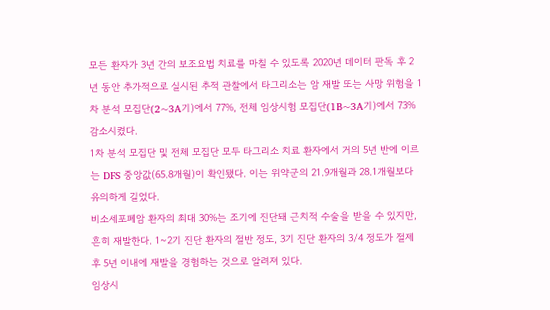모든 환자가 3년 간의 보조요법 치료를 마칠 수 있도록 2020년 데이터 판독 후 2년 동안 추가적으로 실시된 추적 관찰에서 타그리소는 암 재발 또는 사망 위험을 1차 분석 모집단(2~3A기)에서 77%, 전체 임상시험 모집단(1B~3A기)에서 73% 감소시켰다.
1차 분석 모집단 및 전체 모집단 모두 타그리소 치료 환자에서 거의 5년 반에 이르는 DFS 중앙값(65.8개월)이 확인됐다. 이는 위약군의 21.9개월과 28.1개월보다 유의하게 길었다.
비소세포폐암 환자의 최대 30%는 조기에 진단돼 근치적 수술을 받을 수 있지만, 흔히 재발한다. 1~2기 진단 환자의 절반 정도, 3기 진단 환자의 3/4 정도가 절제 후 5년 이내에 재발을 경험하는 것으로 알려져 있다.
임상시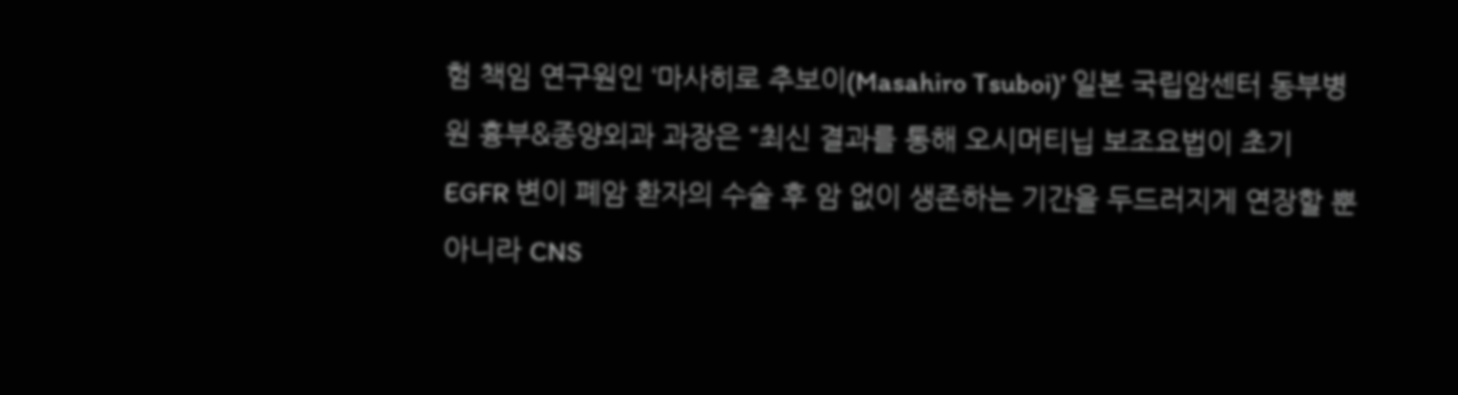험 책임 연구원인 ‘마사히로 추보이(Masahiro Tsuboi)’ 일본 국립암센터 동부병원 흉부&종양외과 과장은 “최신 결과를 통해 오시머티닙 보조요법이 초기 EGFR 변이 폐암 환자의 수술 후 암 없이 생존하는 기간을 두드러지게 연장할 뿐 아니라 CNS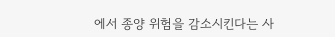에서 종양 위험을 감소시킨다는 사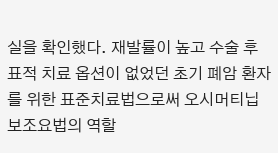실을 확인했다. 재발률이 높고 수술 후 표적 치료 옵션이 없었던 초기 폐암 환자를 위한 표준치료법으로써 오시머티닙 보조요법의 역할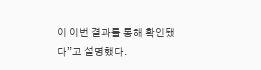이 이번 결과를 통해 확인됐다”고 설명했다.